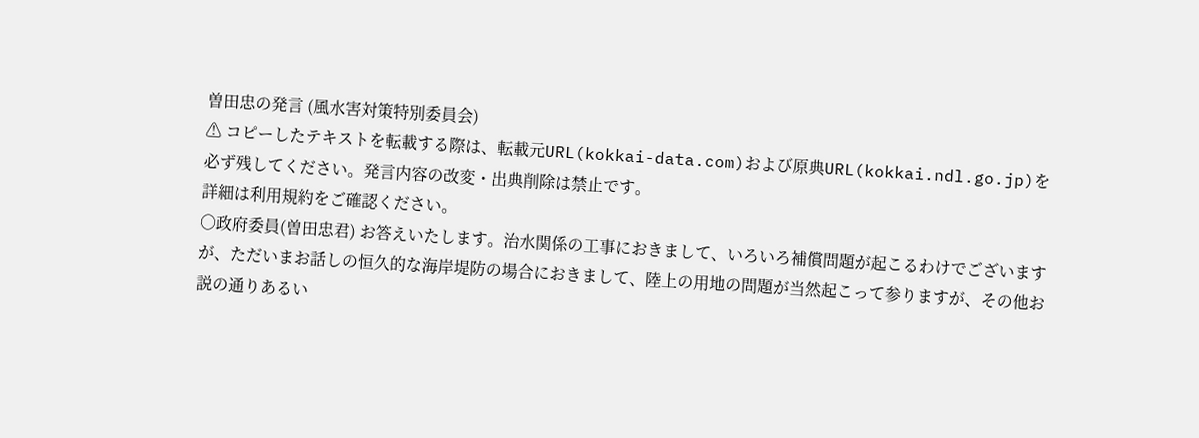曽田忠の発言 (風水害対策特別委員会)
⚠ コピーしたテキストを転載する際は、転載元URL(kokkai-data.com)および原典URL(kokkai.ndl.go.jp)を必ず残してください。発言内容の改変・出典削除は禁止です。
詳細は利用規約をご確認ください。
○政府委員(曽田忠君) お答えいたします。治水関係の工事におきまして、いろいろ補償問題が起こるわけでございますが、ただいまお話しの恒久的な海岸堤防の場合におきまして、陸上の用地の問題が当然起こって参りますが、その他お説の通りあるい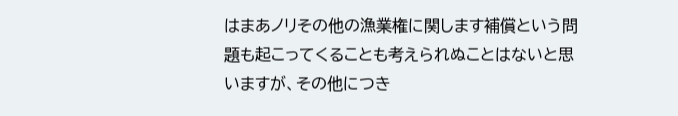はまあノリその他の漁業権に関します補償という問題も起こってくることも考えられぬことはないと思いますが、その他につき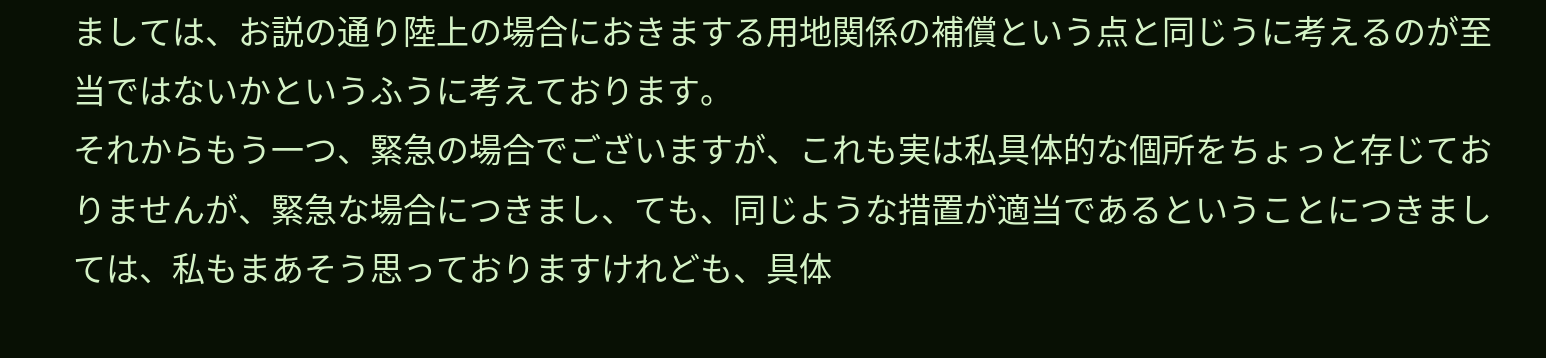ましては、お説の通り陸上の場合におきまする用地関係の補償という点と同じうに考えるのが至当ではないかというふうに考えております。
それからもう一つ、緊急の場合でございますが、これも実は私具体的な個所をちょっと存じておりませんが、緊急な場合につきまし、ても、同じような措置が適当であるということにつきましては、私もまあそう思っておりますけれども、具体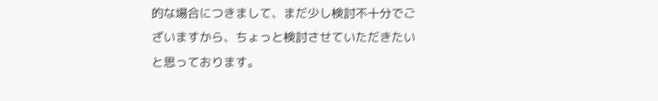的な場合につきまして、まだ少し検討不十分でございますから、ちょっと検討させていただきたいと思っております。